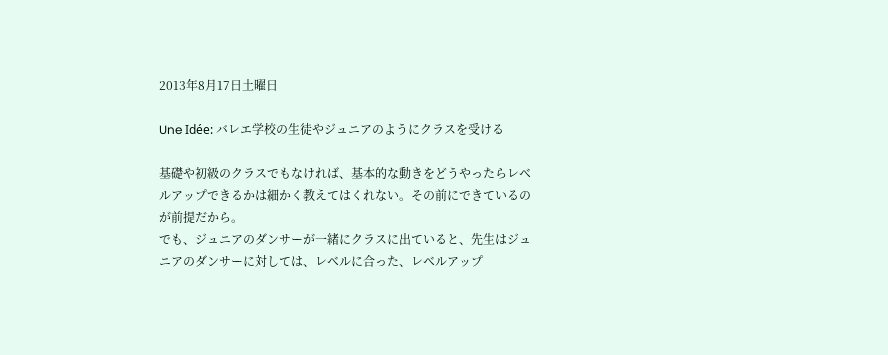2013年8月17日土曜日

Une Idée: バレエ学校の生徒やジュニアのようにクラスを受ける

基礎や初級のクラスでもなければ、基本的な動きをどうやったらレベルアップできるかは細かく教えてはくれない。その前にできているのが前提だから。
でも、ジュニアのダンサーが一緒にクラスに出ていると、先生はジュニアのダンサーに対しては、レベルに合った、レベルアップ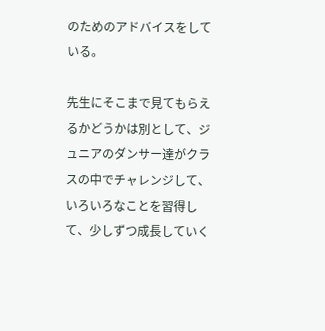のためのアドバイスをしている。

先生にそこまで見てもらえるかどうかは別として、ジュニアのダンサー達がクラスの中でチャレンジして、いろいろなことを習得して、少しずつ成長していく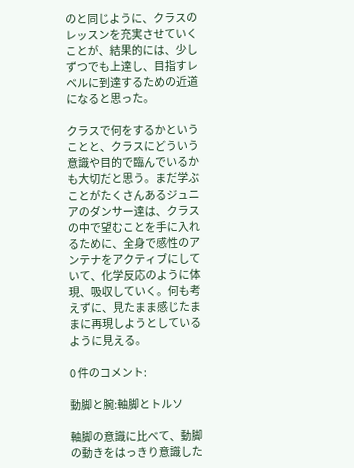のと同じように、クラスのレッスンを充実させていくことが、結果的には、少しずつでも上達し、目指すレベルに到達するための近道になると思った。

クラスで何をするかということと、クラスにどういう意識や目的で臨んでいるかも大切だと思う。まだ学ぶことがたくさんあるジュニアのダンサー達は、クラスの中で望むことを手に入れるために、全身で感性のアンテナをアクティブにしていて、化学反応のように体現、吸収していく。何も考えずに、見たまま感じたままに再現しようとしているように見える。

0 件のコメント:

動脚と腕:軸脚とトルソ

軸脚の意識に比べて、動脚の動きをはっきり意識した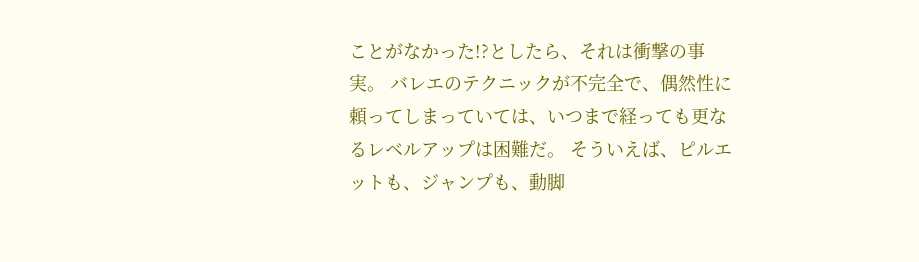ことがなかった!?としたら、それは衝撃の事実。 バレエのテクニックが不完全で、偶然性に頼ってしまっていては、いつまで経っても更なるレベルアップは困難だ。 そういえば、ピルエットも、ジャンプも、動脚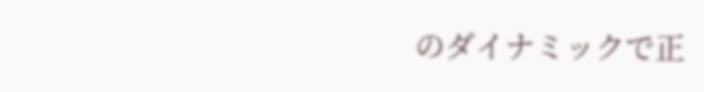のダイナミックで正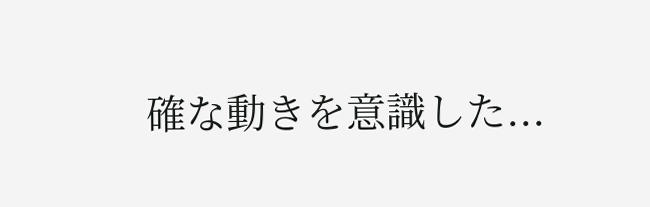確な動きを意識した...